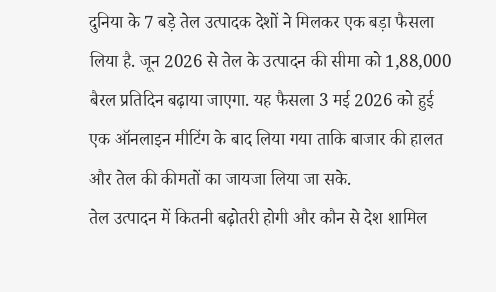दुनिया के 7 बड़े तेल उत्पादक देशों ने मिलकर एक बड़ा फैसला लिया है. जून 2026 से तेल के उत्पादन की सीमा को 1,88,000 बैरल प्रतिदिन बढ़ाया जाएगा. यह फैसला 3 मई 2026 को हुई एक ऑनलाइन मीटिंग के बाद लिया गया ताकि बाजार की हालत और तेल की कीमतों का जायजा लिया जा सके.
तेल उत्पादन में कितनी बढ़ोतरी होगी और कौन से देश शामिल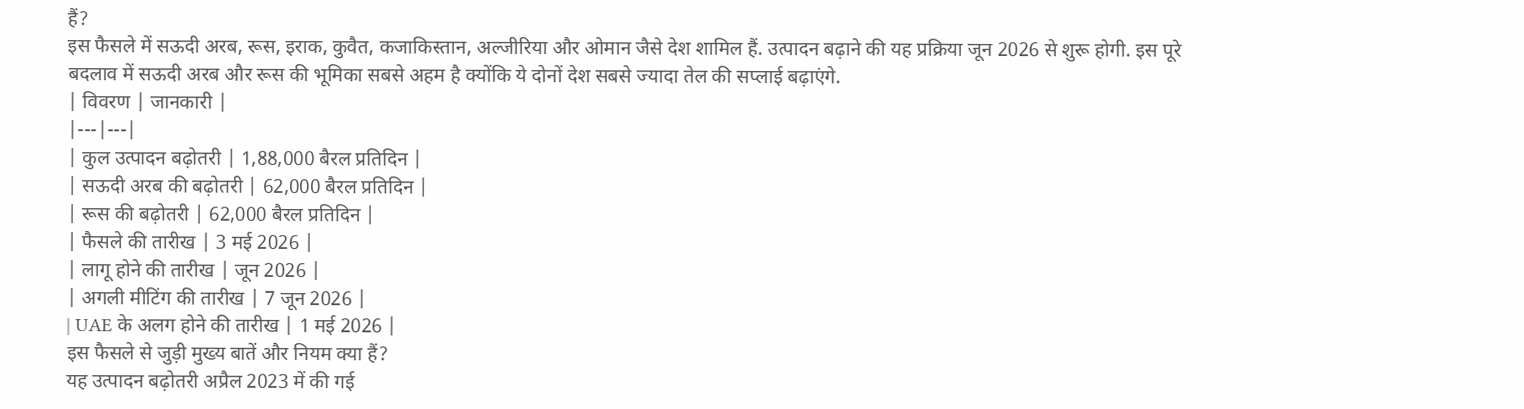हैं?
इस फैसले में सऊदी अरब, रूस, इराक, कुवैत, कजाकिस्तान, अल्जीरिया और ओमान जैसे देश शामिल हैं. उत्पादन बढ़ाने की यह प्रक्रिया जून 2026 से शुरू होगी. इस पूरे बदलाव में सऊदी अरब और रूस की भूमिका सबसे अहम है क्योंकि ये दोनों देश सबसे ज्यादा तेल की सप्लाई बढ़ाएंगे.
| विवरण | जानकारी |
|---|---|
| कुल उत्पादन बढ़ोतरी | 1,88,000 बैरल प्रतिदिन |
| सऊदी अरब की बढ़ोतरी | 62,000 बैरल प्रतिदिन |
| रूस की बढ़ोतरी | 62,000 बैरल प्रतिदिन |
| फैसले की तारीख | 3 मई 2026 |
| लागू होने की तारीख | जून 2026 |
| अगली मीटिंग की तारीख | 7 जून 2026 |
| UAE के अलग होने की तारीख | 1 मई 2026 |
इस फैसले से जुड़ी मुख्य बातें और नियम क्या हैं?
यह उत्पादन बढ़ोतरी अप्रैल 2023 में की गई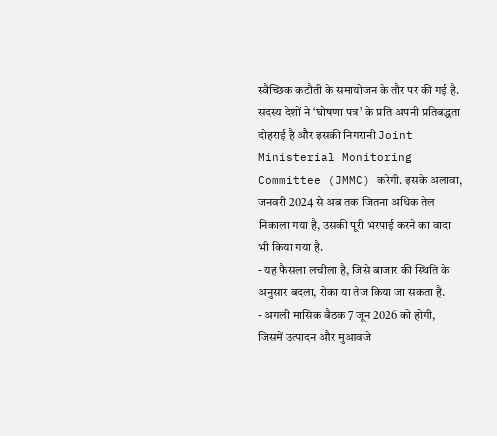स्वैच्छिक कटौती के समायोजन के तौर पर की गई है. सदस्य देशों ने ‘घोषणा पत्र’ के प्रति अपनी प्रतिबद्धता दोहराई है और इसकी निगरानी Joint Ministerial Monitoring Committee (JMMC) करेगी. इसके अलावा, जनवरी 2024 से अब तक जितना अधिक तेल निकाला गया है, उसकी पूरी भरपाई करने का वादा भी किया गया है.
- यह फैसला लचीला है, जिसे बाजार की स्थिति के अनुसार बदला, रोका या तेज किया जा सकता है.
- अगली मासिक बैठक 7 जून 2026 को होगी, जिसमें उत्पादन और मुआवजे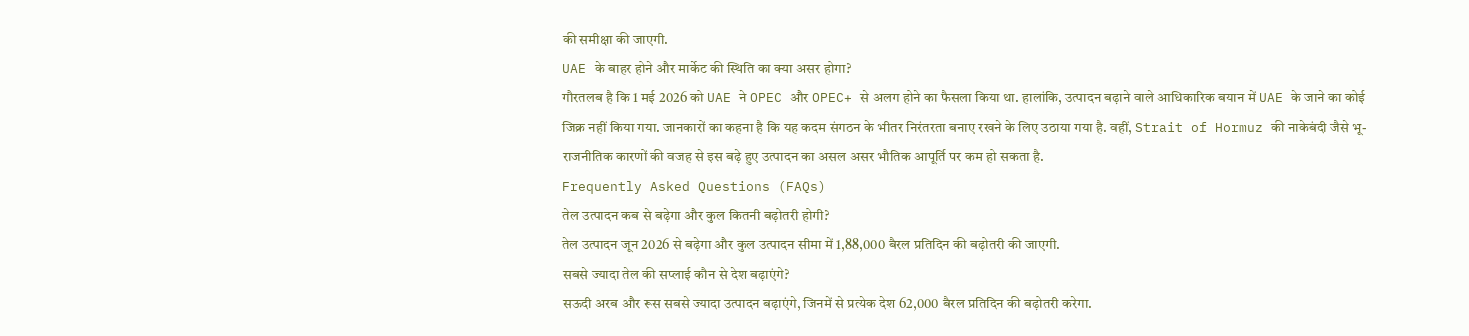की समीक्षा की जाएगी.
UAE के बाहर होने और मार्केट की स्थिति का क्या असर होगा?
गौरतलब है कि 1 मई 2026 को UAE ने OPEC और OPEC+ से अलग होने का फैसला किया था. हालांकि, उत्पादन बढ़ाने वाले आधिकारिक बयान में UAE के जाने का कोई जिक्र नहीं किया गया. जानकारों का कहना है कि यह कदम संगठन के भीतर निरंतरता बनाए रखने के लिए उठाया गया है. वहीं, Strait of Hormuz की नाकेबंदी जैसे भू-राजनीतिक कारणों की वजह से इस बढ़े हुए उत्पादन का असल असर भौतिक आपूर्ति पर कम हो सकता है.
Frequently Asked Questions (FAQs)
तेल उत्पादन कब से बढ़ेगा और कुल कितनी बढ़ोतरी होगी?
तेल उत्पादन जून 2026 से बढ़ेगा और कुल उत्पादन सीमा में 1,88,000 बैरल प्रतिदिन की बढ़ोतरी की जाएगी.
सबसे ज्यादा तेल की सप्लाई कौन से देश बढ़ाएंगे?
सऊदी अरब और रूस सबसे ज्यादा उत्पादन बढ़ाएंगे, जिनमें से प्रत्येक देश 62,000 बैरल प्रतिदिन की बढ़ोतरी करेगा.